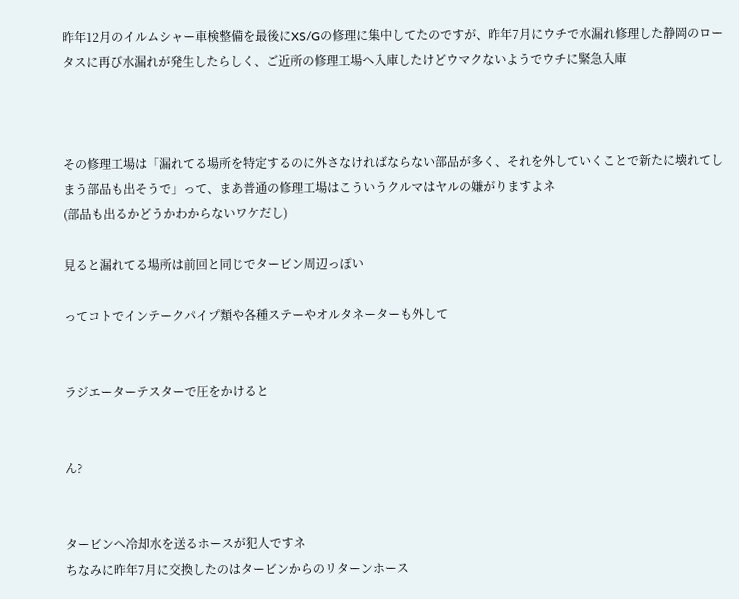昨年12月のイルムシャー車検整備を最後にXS/Gの修理に集中してたのですが、昨年7月にウチで水漏れ修理した静岡のロータスに再び水漏れが発生したらしく、ご近所の修理工場へ入庫したけどウマクないようでウチに緊急入庫



その修理工場は「漏れてる場所を特定するのに外さなければならない部品が多く、それを外していくことで新たに壊れてしまう部品も出そうで」って、まあ普通の修理工場はこういうクルマはヤルの嫌がりますよネ
(部品も出るかどうかわからないワケだし)

見ると漏れてる場所は前回と同じでタービン周辺っぽい

ってコトでインテークパイプ類や各種ステーやオルタネーターも外して


ラジエーターテスターで圧をかけると


ん?


タービンへ冷却水を送るホースが犯人ですネ
ちなみに昨年7月に交換したのはタービンからのリターンホース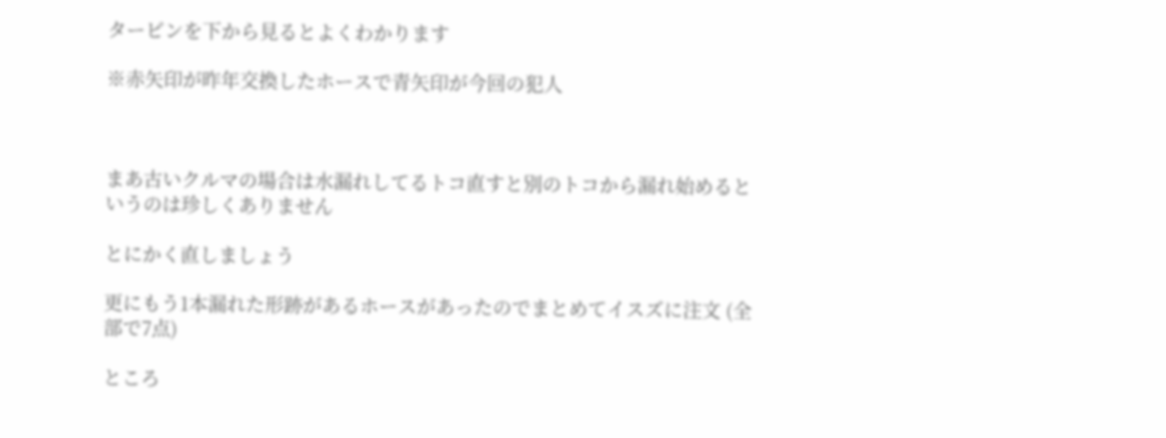タービンを下から見るとよくわかります

※赤矢印が昨年交換したホースで青矢印が今回の犯人



まあ古いクルマの場合は水漏れしてるトコ直すと別のトコから漏れ始めるというのは珍しくありません

とにかく直しましょう

更にもう1本漏れた形跡があるホースがあったのでまとめてイスズに注文 (全部で7点)

ところ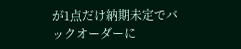が1点だけ納期未定でバックオーダーに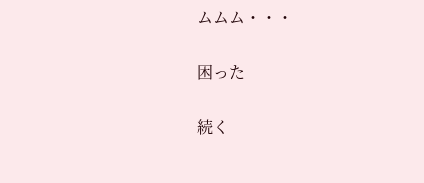ムムム・・・

困った

続く